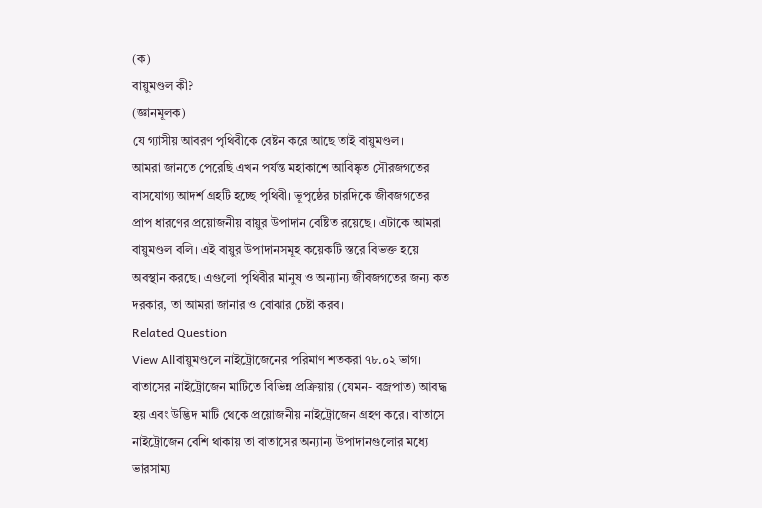(ক)
বায়ুমণ্ডল কী?
(জ্ঞানমূলক)
যে গ্যাসীয় আবরণ পৃথিবীকে বেষ্টন করে আছে তাই বায়ুমণ্ডল।
আমরা জানতে পেরেছি এখন পর্যন্ত মহাকাশে আবিষ্কৃত সৌরজগতের বাসযোগ্য আদর্শ গ্রহটি হচ্ছে পৃথিবী। ভূপৃষ্ঠের চারদিকে জীবজগতের প্রাপ ধারণের প্রয়োজনীয় বায়ুর উপাদান বেষ্টিত রয়েছে। এটাকে আমরা বায়ুমণ্ডল বলি। এই বায়ুর উপাদানসমূহ কয়েকটি স্তরে বিভক্ত হয়ে অবস্থান করছে। এগুলো পৃথিবীর মানুষ ও অন্যান্য জীবজগতের জন্য কত দরকার, তা আমরা জানার ও বোঝার চেষ্টা করব।
Related Question
View Allবায়ুমণ্ডলে নাইট্রোজেনের পরিমাণ শতকরা ৭৮.০২ ভাগ।
বাতাসের নাইট্রোজেন মাটিতে বিভিন্ন প্রক্রিয়ায় (যেমন- বজ্রপাত) আবদ্ধ হয় এবং উদ্ভিদ মাটি থেকে প্রয়োজনীয় নাইট্রোজেন গ্রহণ করে। বাতাসে নাইট্রোজেন বেশি থাকায় তা বাতাসের অন্যান্য উপাদানগুলোর মধ্যে ভারসাম্য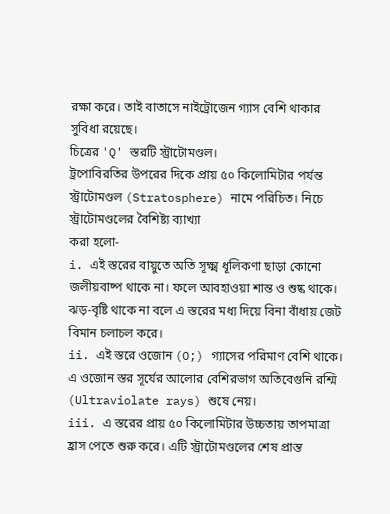রক্ষা করে। তাই বাতাসে নাইট্রোজেন গ্যাস বেশি থাকার সুবিধা রয়েছে।
চিত্রের 'Q' স্তরটি স্ট্রাটোমণ্ডল।
ট্রপোবিরতির উপরের দিকে প্রায় ৫০ কিলোমিটার পর্যন্ত স্ট্রাটোমণ্ডল (Stratosphere) নামে পরিচিত। নিচে স্ট্রাটোমণ্ডলের বৈশিষ্ট্য ব্যাখ্যা
করা হলো-
i. এই স্তরের বায়ুতে অতি সূক্ষ্ম ধূলিকণা ছাড়া কোনো জলীয়বাষ্প থাকে না। ফলে আবহাওয়া শান্ত ও শুষ্ক থাকে। ঝড়-বৃষ্টি থাকে না বলে এ স্তরের মধ্য দিয়ে বিনা বাঁধায় জেট বিমান চলাচল করে।
ii. এই স্তরে ওজোন (O;) গ্যাসের পরিমাণ বেশি থাকে। এ ওজোন স্তর সূর্যের আলোর বেশিরভাগ অতিবেগুনি রশ্মি (Ultraviolate rays) শুষে নেয়।
iii. এ স্তরের প্রায় ৫০ কিলোমিটার উচ্চতায় তাপমাত্রা হ্রাস পেতে শুরু করে। এটি স্ট্রাটোমণ্ডলের শেষ প্রান্ত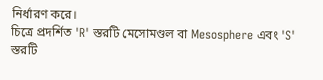নির্ধারণ করে।
চিত্রে প্রদর্শিত 'R' স্তরটি মেসোমণ্ডল বা Mesosphere এবং 'S'
স্তরটি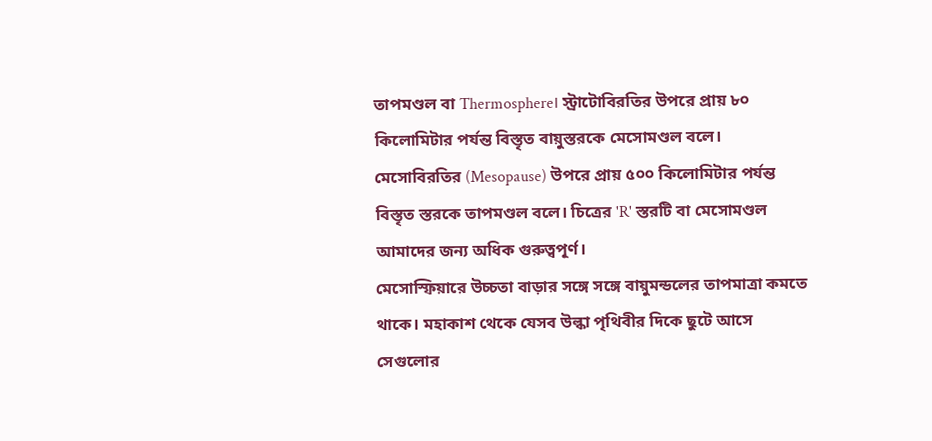তাপমণ্ডল বা Thermosphere। স্ট্রাটোবিরতির উপরে প্রায় ৮০ কিলোমিটার পর্যন্ত বিস্তৃত বায়ুস্তরকে মেসোমণ্ডল বলে। মেসোবিরতির (Mesopause) উপরে প্রায় ৫০০ কিলোমিটার পর্যন্ত বিস্তৃত স্তরকে তাপমণ্ডল বলে। চিত্রের 'R' স্তরটি বা মেসোমণ্ডল আমাদের জন্য অধিক গুরুত্বপূর্ণ।
মেসোস্ফিয়ারে উচ্চতা বাড়ার সঙ্গে সঙ্গে বায়ুমন্ডলের তাপমাত্রা কমতে থাকে। মহাকাশ থেকে যেসব উল্কা পৃথিবীর দিকে ছুটে আসে সেগুলোর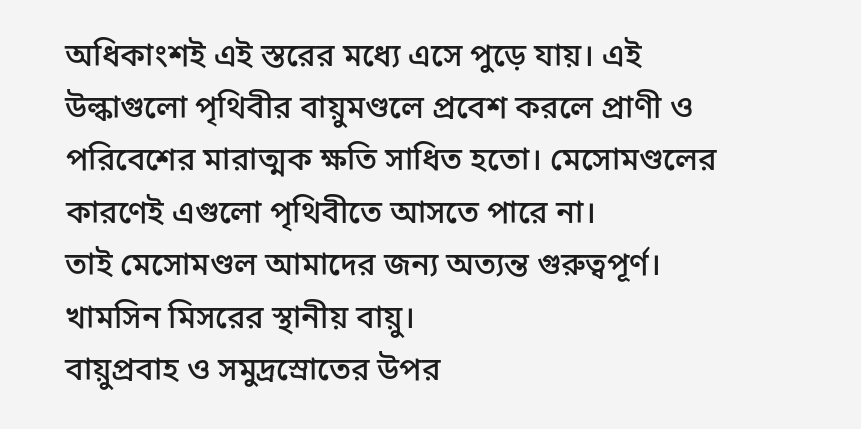অধিকাংশই এই স্তরের মধ্যে এসে পুড়ে যায়। এই উল্কাগুলো পৃথিবীর বায়ুমণ্ডলে প্রবেশ করলে প্রাণী ও পরিবেশের মারাত্মক ক্ষতি সাধিত হতো। মেসোমণ্ডলের কারণেই এগুলো পৃথিবীতে আসতে পারে না।
তাই মেসোমণ্ডল আমাদের জন্য অত্যন্ত গুরুত্বপূর্ণ।
খামসিন মিসরের স্থানীয় বায়ু।
বায়ুপ্রবাহ ও সমুদ্রস্রোতের উপর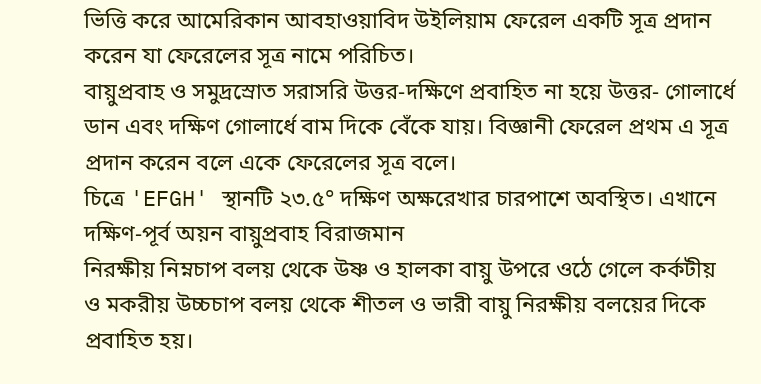ভিত্তি করে আমেরিকান আবহাওয়াবিদ উইলিয়াম ফেরেল একটি সূত্র প্রদান করেন যা ফেরেলের সূত্র নামে পরিচিত।
বায়ুপ্রবাহ ও সমুদ্রস্রোত সরাসরি উত্তর-দক্ষিণে প্রবাহিত না হয়ে উত্তর- গোলার্ধে ডান এবং দক্ষিণ গোলার্ধে বাম দিকে বেঁকে যায়। বিজ্ঞানী ফেরেল প্রথম এ সূত্র প্রদান করেন বলে একে ফেরেলের সূত্র বলে।
চিত্রে 'EFGH' স্থানটি ২৩.৫° দক্ষিণ অক্ষরেখার চারপাশে অবস্থিত। এখানে দক্ষিণ-পূর্ব অয়ন বায়ুপ্রবাহ বিরাজমান
নিরক্ষীয় নিম্নচাপ বলয় থেকে উষ্ণ ও হালকা বায়ু উপরে ওঠে গেলে কর্কটীয় ও মকরীয় উচ্চচাপ বলয় থেকে শীতল ও ভারী বায়ু নিরক্ষীয় বলয়ের দিকে প্রবাহিত হয়।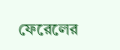ফেরেলের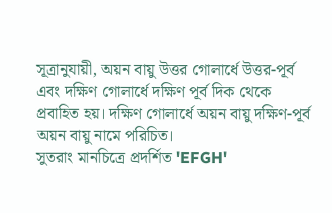সূত্রানুযায়ী, অয়ন বায়ু উত্তর গোলার্ধে উত্তর-পূর্ব এবং দক্ষিণ গোলার্ধে দক্ষিণ পূর্ব দিক থেকে প্রবাহিত হয়। দক্ষিণ গোলার্ধে অয়ন বায়ু দক্ষিণ-পূর্ব অয়ন বায়ু নামে পরিচিত।
সুতরাং মানচিত্রে প্রদর্শিত 'EFGH'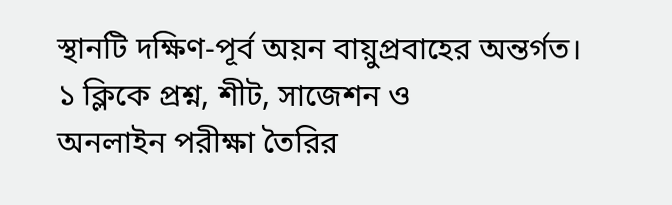স্থানটি দক্ষিণ-পূর্ব অয়ন বায়ুপ্রবাহের অন্তর্গত।
১ ক্লিকে প্রশ্ন, শীট, সাজেশন ও
অনলাইন পরীক্ষা তৈরির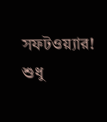সফটওয়্যার!
শুধু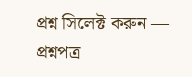প্রশ্ন সিলেক্ট করুন — প্রশ্নপত্র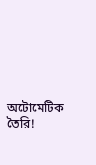অটোমেটিক তৈরি!